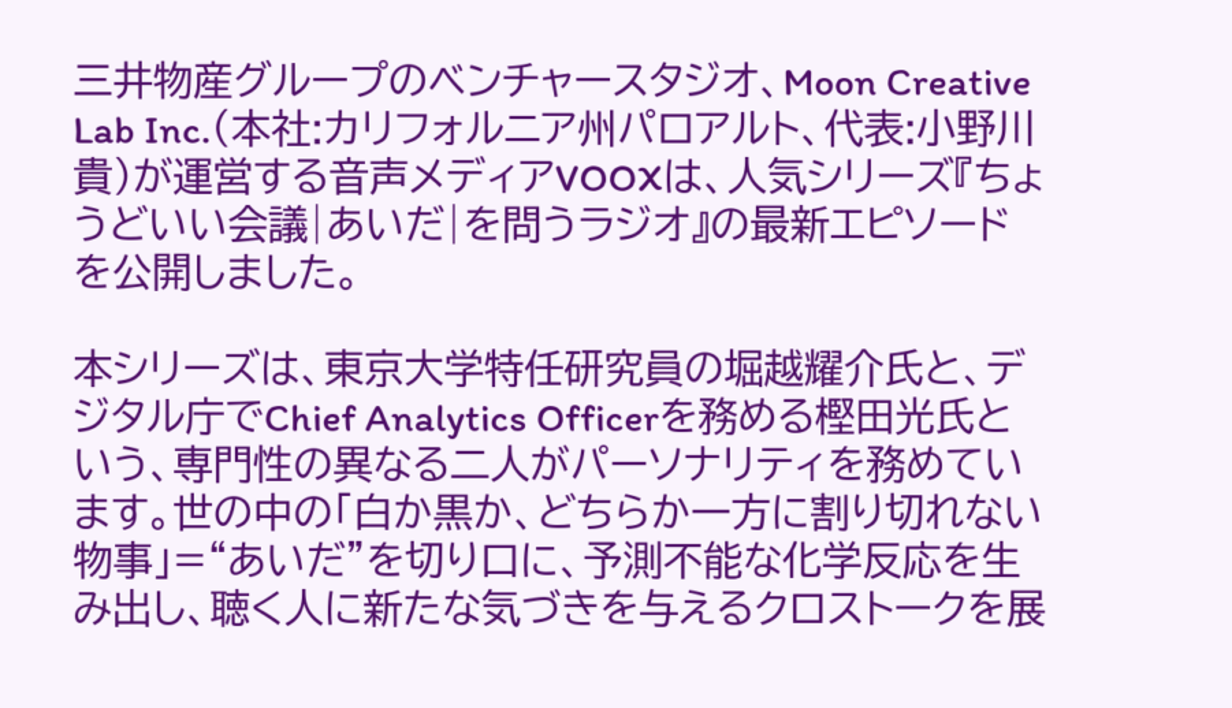三井物産グループのベンチャースタジオ、Moon Creative Lab Inc.(本社:カリフォルニア州パロアルト、代表:小野川 貴)が運営する音声メディアVOOXは、人気シリーズ『ちょうどいい会議|あいだ|を問うラジオ』の最新エピソードを公開しました。

本シリーズは、東京大学特任研究員の堀越耀介氏と、デジタル庁でChief Analytics Officerを務める樫田光氏という、専門性の異なる二人がパーソナリティを務めています。世の中の「白か黒か、どちらか一方に割り切れない物事」=“あいだ”を切り口に、予測不能な化学反応を生み出し、聴く人に新たな気づきを与えるクロストークを展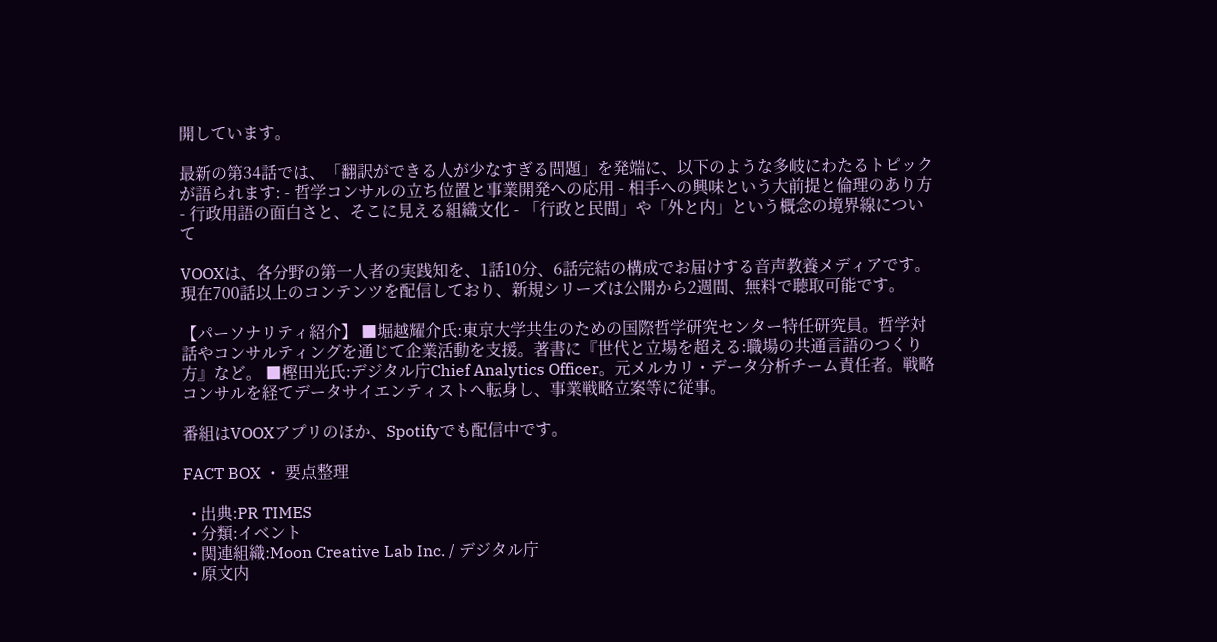開しています。

最新の第34話では、「翻訳ができる人が少なすぎる問題」を発端に、以下のような多岐にわたるトピックが語られます: - 哲学コンサルの立ち位置と事業開発への応用 - 相手への興味という大前提と倫理のあり方 - 行政用語の面白さと、そこに見える組織文化 - 「行政と民間」や「外と内」という概念の境界線について

VOOXは、各分野の第一人者の実践知を、1話10分、6話完結の構成でお届けする音声教養メディアです。現在700話以上のコンテンツを配信しており、新規シリーズは公開から2週間、無料で聴取可能です。

【パーソナリティ紹介】 ■堀越耀介氏:東京大学共生のための国際哲学研究センター特任研究員。哲学対話やコンサルティングを通じて企業活動を支援。著書に『世代と立場を超える:職場の共通言語のつくり方』など。 ■樫田光氏:デジタル庁Chief Analytics Officer。元メルカリ・データ分析チーム責任者。戦略コンサルを経てデータサイエンティストへ転身し、事業戦略立案等に従事。

番組はVOOXアプリのほか、Spotifyでも配信中です。

FACT BOX ・ 要点整理

  • 出典:PR TIMES
  • 分類:イベント
  • 関連組織:Moon Creative Lab Inc. / デジタル庁
  • 原文内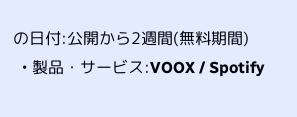の日付:公開から2週間(無料期間)
  • 製品・サービス:VOOX / Spotify